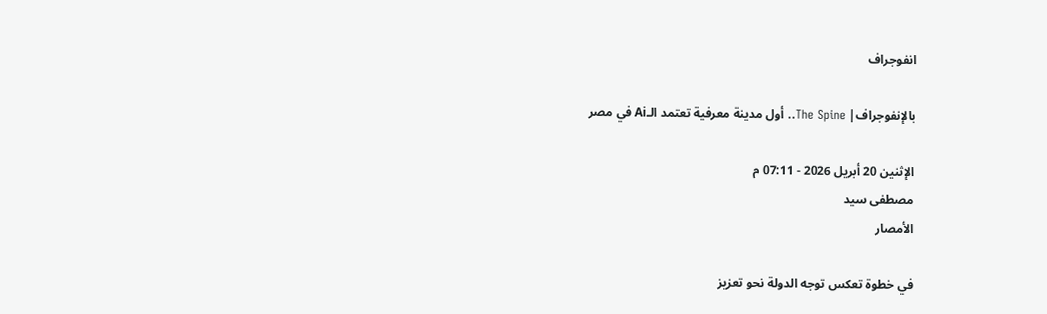انفوجراف

بالإنفوجراف| The Spine.. أول مدينة معرفية تعتمد الـAi في مصر

الإثنين 20 أبريل 2026 - 07:11 م
مصطفى سيد
الأمصار

في خطوة تعكس توجه الدولة نحو تعزيز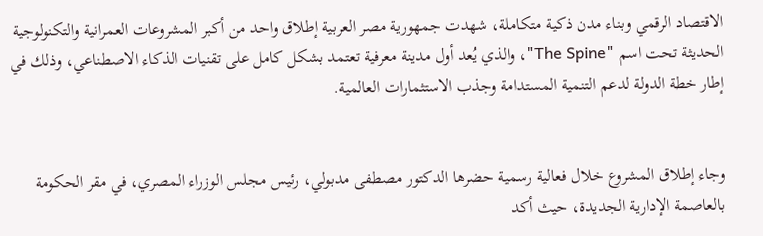الاقتصاد الرقمي وبناء مدن ذكية متكاملة، شهدت جمهورية مصر العربية إطلاق واحد من أكبر المشروعات العمرانية والتكنولوجية الحديثة تحت اسم "The Spine"، والذي يُعد أول مدينة معرفية تعتمد بشكل كامل على تقنيات الذكاء الاصطناعي، وذلك في إطار خطة الدولة لدعم التنمية المستدامة وجذب الاستثمارات العالمية.


وجاء إطلاق المشروع خلال فعالية رسمية حضرها الدكتور مصطفى مدبولي، رئيس مجلس الوزراء المصري، في مقر الحكومة بالعاصمة الإدارية الجديدة، حيث أكد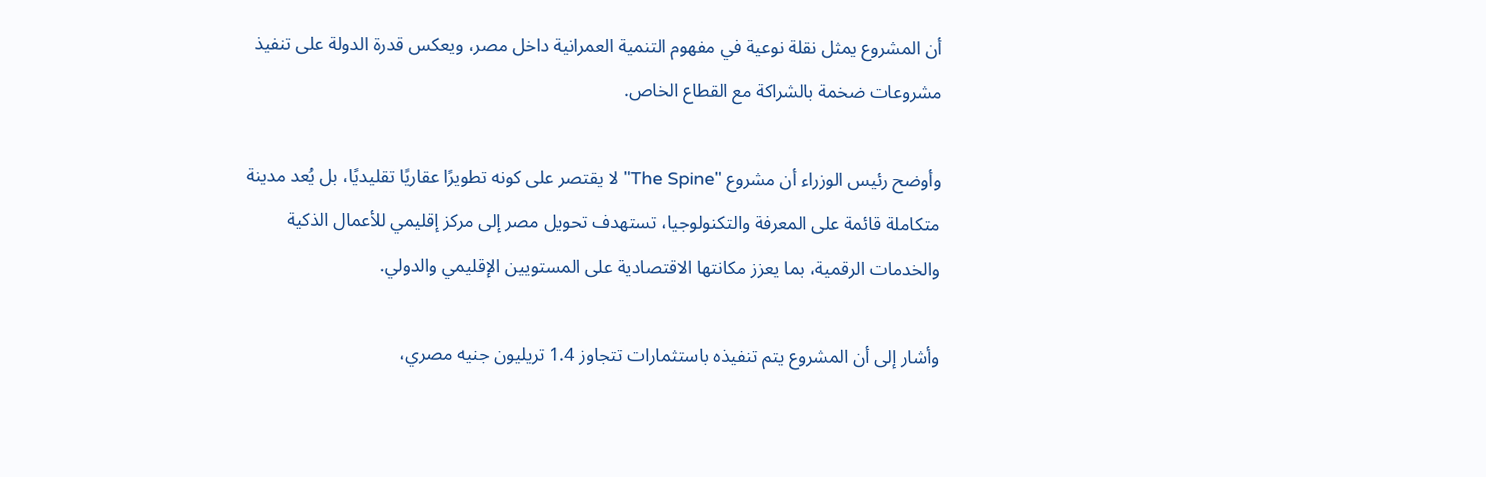أن المشروع يمثل نقلة نوعية في مفهوم التنمية العمرانية داخل مصر، ويعكس قدرة الدولة على تنفيذ مشروعات ضخمة بالشراكة مع القطاع الخاص.

وأوضح رئيس الوزراء أن مشروع "The Spine" لا يقتصر على كونه تطويرًا عقاريًا تقليديًا، بل يُعد مدينة متكاملة قائمة على المعرفة والتكنولوجيا، تستهدف تحويل مصر إلى مركز إقليمي للأعمال الذكية والخدمات الرقمية، بما يعزز مكانتها الاقتصادية على المستويين الإقليمي والدولي.

وأشار إلى أن المشروع يتم تنفيذه باستثمارات تتجاوز 1.4 تريليون جنيه مصري،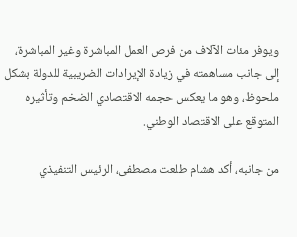ويوفر مئات الآلاف من فرص العمل المباشرة وغير المباشرة، إلى جانب مساهمته في زيادة الإيرادات الضريبية للدولة بشكل ملحوظ، وهو ما يعكس حجمه الاقتصادي الضخم وتأثيره المتوقع على الاقتصاد الوطني.

من جانبه، أكد هشام طلعت مصطفى، الرئيس التنفيذي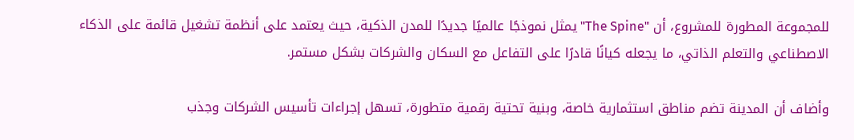للمجموعة المطورة للمشروع، أن "The Spine" يمثل نموذجًا عالميًا جديدًا للمدن الذكية، حيث يعتمد على أنظمة تشغيل قائمة على الذكاء الاصطناعي والتعلم الذاتي، ما يجعله كيانًا قادرًا على التفاعل مع السكان والشركات بشكل مستمر.

وأضاف أن المدينة تضم مناطق استثمارية خاصة، وبنية تحتية رقمية متطورة، تسهل إجراءات تأسيس الشركات وجذب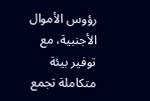رؤوس الأموال الأجنبية، مع توفير بيئة متكاملة تجمع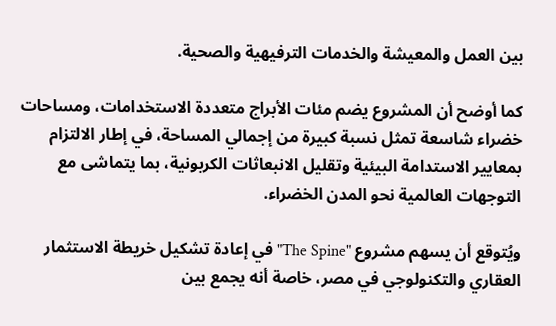بين العمل والمعيشة والخدمات الترفيهية والصحية.

كما أوضح أن المشروع يضم مئات الأبراج متعددة الاستخدامات، ومساحات خضراء شاسعة تمثل نسبة كبيرة من إجمالي المساحة، في إطار الالتزام بمعايير الاستدامة البيئية وتقليل الانبعاثات الكربونية، بما يتماشى مع التوجهات العالمية نحو المدن الخضراء.

ويُتوقع أن يسهم مشروع "The Spine" في إعادة تشكيل خريطة الاستثمار العقاري والتكنولوجي في مصر، خاصة أنه يجمع بين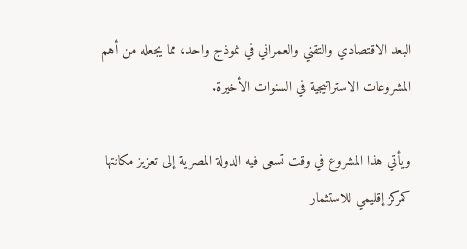البعد الاقتصادي والتقني والعمراني في نموذج واحد، مما يجعله من أهم المشروعات الاستراتيجية في السنوات الأخيرة.

ويأتي هذا المشروع في وقت تسعى فيه الدولة المصرية إلى تعزيز مكانتها كمركز إقليمي للاستثمار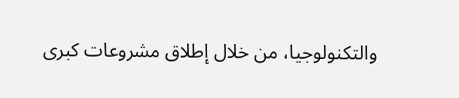والتكنولوجيا، من خلال إطلاق مشروعات كبرى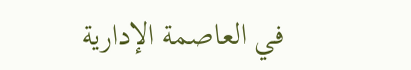في العاصمة الإدارية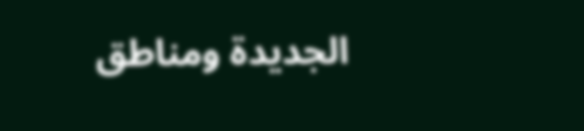الجديدة ومناطق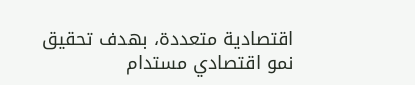اقتصادية متعددة، بهدف تحقيق نمو اقتصادي مستدام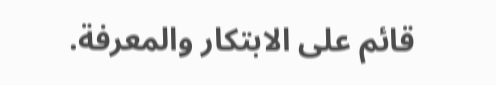قائم على الابتكار والمعرفة.